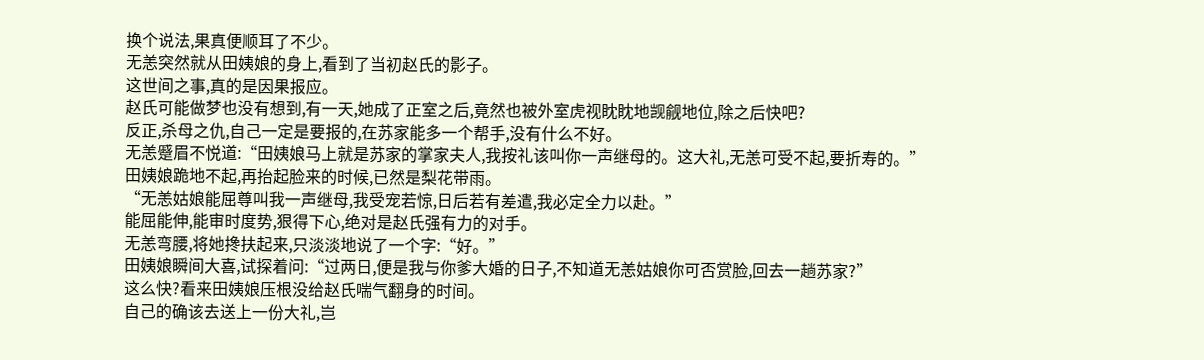换个说法,果真便顺耳了不少。
无恙突然就从田姨娘的身上,看到了当初赵氏的影子。
这世间之事,真的是因果报应。
赵氏可能做梦也没有想到,有一天,她成了正室之后,竟然也被外室虎视眈眈地觊觎地位,除之后快吧?
反正,杀母之仇,自己一定是要报的,在苏家能多一个帮手,没有什么不好。
无恙蹙眉不悦道:“田姨娘马上就是苏家的掌家夫人,我按礼该叫你一声继母的。这大礼,无恙可受不起,要折寿的。”
田姨娘跪地不起,再抬起脸来的时候,已然是梨花带雨。
“无恙姑娘能屈尊叫我一声继母,我受宠若惊,日后若有差遣,我必定全力以赴。”
能屈能伸,能审时度势,狠得下心,绝对是赵氏强有力的对手。
无恙弯腰,将她搀扶起来,只淡淡地说了一个字:“好。”
田姨娘瞬间大喜,试探着问:“过两日,便是我与你爹大婚的日子,不知道无恙姑娘你可否赏脸,回去一趟苏家?”
这么快?看来田姨娘压根没给赵氏喘气翻身的时间。
自己的确该去送上一份大礼,岂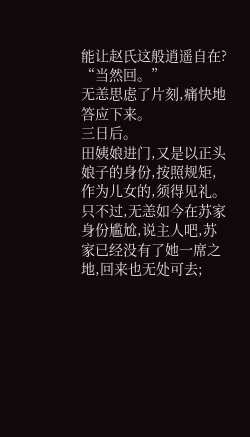能让赵氏这般逍遥自在?
“当然回。”
无恙思虑了片刻,痛快地答应下来。
三日后。
田姨娘进门,又是以正头娘子的身份,按照规矩,作为儿女的,须得见礼。
只不过,无恙如今在苏家身份尴尬,说主人吧,苏家已经没有了她一席之地,回来也无处可去;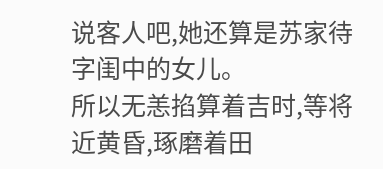说客人吧,她还算是苏家待字闺中的女儿。
所以无恙掐算着吉时,等将近黄昏,琢磨着田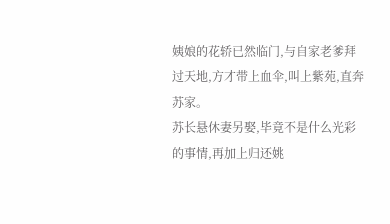姨娘的花轿已然临门,与自家老爹拜过天地,方才带上血伞,叫上紫苑,直奔苏家。
苏长悬休妻另娶,毕竟不是什么光彩的事情,再加上归还姚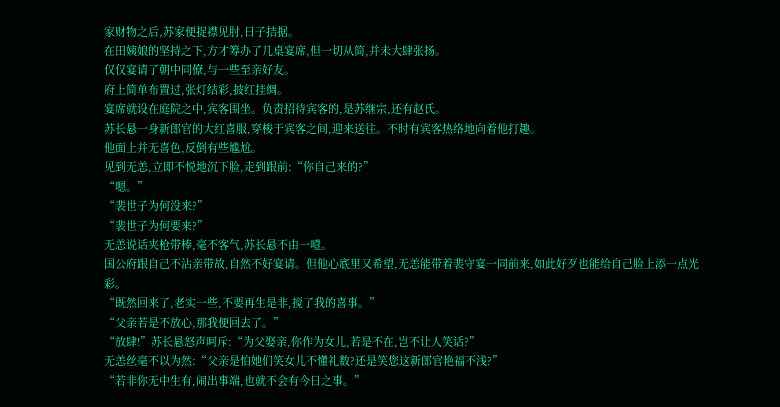家财物之后,苏家便捉襟见肘,日子拮据。
在田姨娘的坚持之下,方才筹办了几桌宴席,但一切从简,并未大肆张扬。
仅仅宴请了朝中同僚,与一些至亲好友。
府上简单布置过,张灯结彩,披红挂绸。
宴席就设在庭院之中,宾客围坐。负责招待宾客的,是苏继宗,还有赵氏。
苏长悬一身新郎官的大红喜服,穿梭于宾客之间,迎来送往。不时有宾客热络地向着他打趣。
他面上并无喜色,反倒有些尴尬。
见到无恙,立即不悦地沉下脸,走到跟前:“你自己来的?”
“嗯。”
“裴世子为何没来?”
“裴世子为何要来?”
无恙说话夹枪带棒,毫不客气,苏长悬不由一噎。
国公府跟自己不沾亲带故,自然不好宴请。但他心底里又希望,无恙能带着裴守宴一同前来,如此好歹也能给自己脸上添一点光彩。
“既然回来了,老实一些,不要再生是非,搅了我的喜事。”
“父亲若是不放心,那我便回去了。”
“放肆!”苏长悬怒声呵斥:“为父娶亲,你作为女儿,若是不在,岂不让人笑话?”
无恙丝毫不以为然:“父亲是怕她们笑女儿不懂礼数?还是笑您这新郎官艳福不浅?”
“若非你无中生有,闹出事端,也就不会有今日之事。”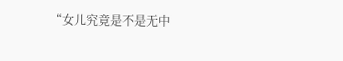“女儿究竟是不是无中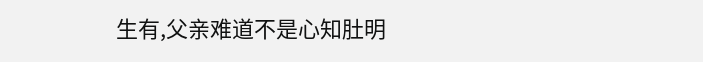生有,父亲难道不是心知肚明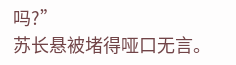吗?”
苏长悬被堵得哑口无言。